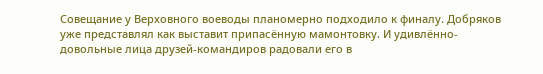Совещание у Верховного воеводы планомерно подходило к финалу. Добряков уже представлял как выставит припасённую мамонтовку. И удивлённо-довольные лица друзей-командиров радовали его в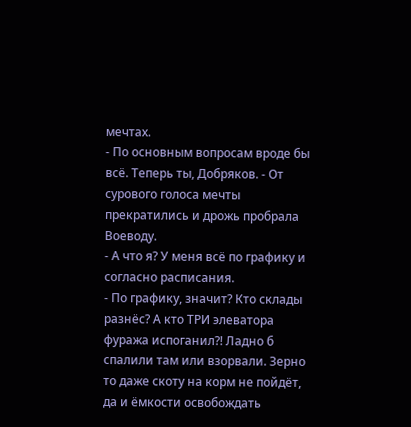мечтах.
- По основным вопросам вроде бы всё. Теперь ты, Добряков. - От сурового голоса мечты прекратились и дрожь пробрала Воеводу.
- А что я? У меня всё по графику и согласно расписания.
- По графику, значит? Кто склады разнёс? А кто ТРИ элеватора фуража испоганил?! Ладно б спалили там или взорвали. Зерно то даже скоту на корм не пойдёт, да и ёмкости освобождать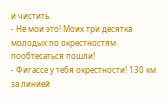и чистить.
- Не мои это! Моих три десятка молодых по окрестностям пообтесаться пошли!
- Фигассе у тебя окрестности! 130 км за линией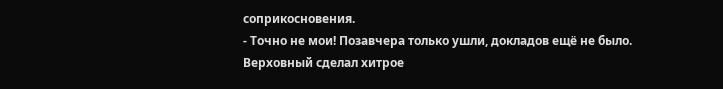соприкосновения.
- Точно не мои! Позавчера только ушли, докладов ещё не было.
Верховный сделал хитрое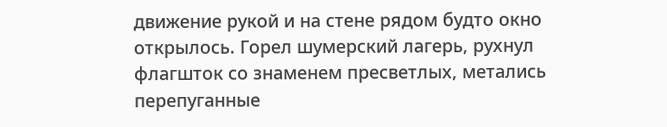движение рукой и на стене рядом будто окно открылось. Горел шумерский лагерь, рухнул флагшток со знаменем пресветлых, метались перепуганные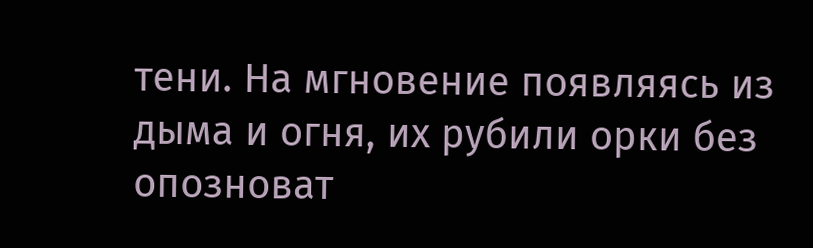тени. На мгновение появляясь из дыма и огня, их рубили орки без опозноват